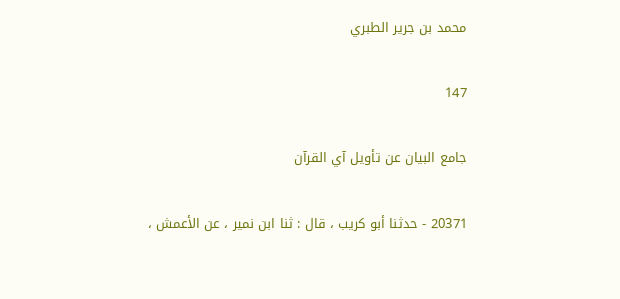محمد بن جرير الطبري

147

جامع البيان عن تأويل آي القرآن

20371 - حدثنا أبو كريب ، قال : ثنا ابن نمير ، عن الأعمش ،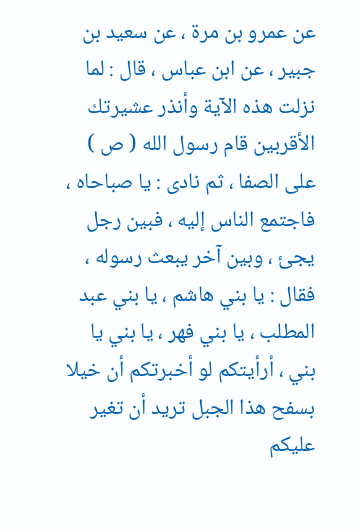عن عمرو بن مرة ، عن سعيد بن جبير ، عن ابن عباس ، قال : لما نزلت هذه الآية وأنذر عشيرتك الأقربين قام رسول الله ( ص ) على الصفا ، ثم نادى : يا صباحاه ، فاجتمع الناس إليه ، فبين رجل يجئ ، وبين آخر يبعث رسوله ، فقال : يا بني هاشم ، يا بني عبد المطلب ، يا بني فهر ، يا بني يا بني ، أرأيتكم لو أخبرتكم أن خيلا بسفح هذا الجبل تريد أن تغير عليكم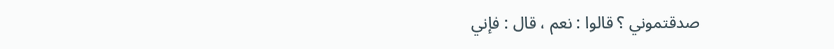صدقتموني ؟ قالوا : نعم ، قال : فإني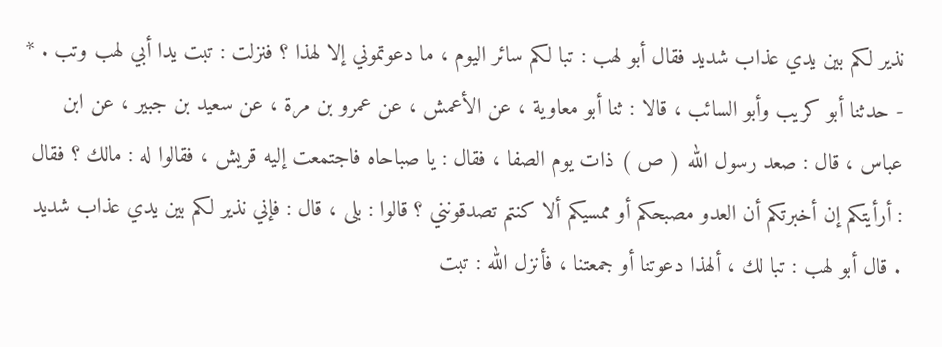نذير لكم بين يدي عذاب شديد فقال أبو لهب : تبا لكم سائر اليوم ، ما دعوتموني إلا لهذا ؟ فنزلت : تبت يدا أبي لهب وتب . * - حدثنا أبو كريب وأبو السائب ، قالا : ثنا أبو معاوية ، عن الأعمش ، عن عمرو بن مرة ، عن سعيد بن جبير ، عن ابن عباس ، قال : صعد رسول الله ( ص ) ذات يوم الصفا ، فقال : يا صباحاه فاجتمعت إليه قريش ، فقالوا له : مالك ؟ فقال : أرأيتكم إن أخبرتكم أن العدو مصبحكم أو ممسيكم ألا كنتم تصدقونني ؟ قالوا : بلى ، قال : فإني نذير لكم بين يدي عذاب شديد . قال أبو لهب : تبا لك ، ألهذا دعوتنا أو جمعتنا ، فأنزل الله : تبت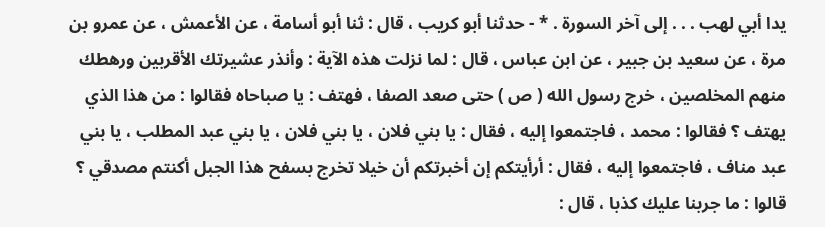يدا أبي لهب . . . إلى آخر السورة . * - حدثنا أبو كريب ، قال : ثنا أبو أسامة ، عن الأعمش ، عن عمرو بن مرة ، عن سعيد بن جبير ، عن ابن عباس ، قال : لما نزلت هذه الآية : وأنذر عشيرتك الأقربين ورهطك منهم المخلصين ، خرج رسول الله ( ص ) حتى صعد الصفا ، فهتف : يا صباحاه فقالوا : من هذا الذي يهتف ؟ فقالوا : محمد ، فاجتمعوا إليه ، فقال : يا بني فلان ، يا بني فلان ، يا بني عبد المطلب ، يا بني عبد مناف ، فاجتمعوا إليه ، فقال : أرأيتكم إن أخبرتكم أن خيلا تخرج بسفح هذا الجبل أكنتم مصدقي ؟ قالوا : ما جربنا عليك كذبا ، قال :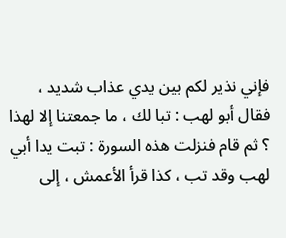فإني نذير لكم بين يدي عذاب شديد ، فقال أبو لهب : تبا لك ، ما جمعتنا إلا لهذا ؟ ثم قام فنزلت هذه السورة : تبت يدا أبي لهب وقد تب ، كذا قرأ الأعمش ، إلى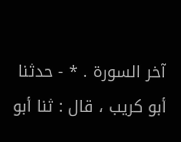آخر السورة . * - حدثنا أبو كريب ، قال : ثنا أبو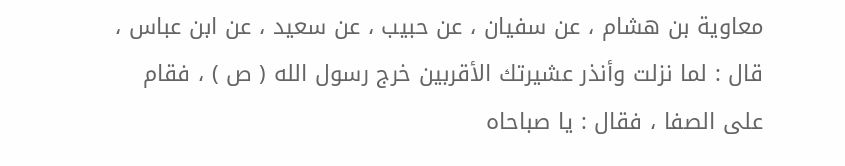معاوية بن هشام ، عن سفيان ، عن حبيب ، عن سعيد ، عن ابن عباس ، قال : لما نزلت وأنذر عشيرتك الأقربين خرج رسول الله ( ص ) ، فقام على الصفا ، فقال : يا صباحاه